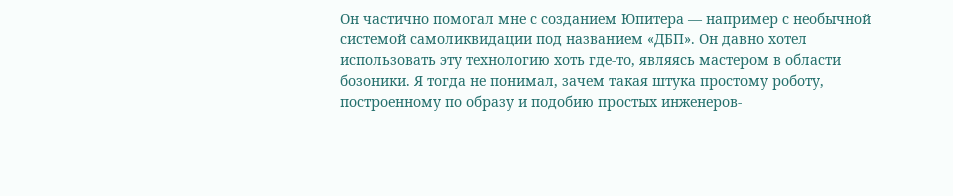Он частично помогал мне с созданием Юпитера — например с необычной системой самоликвидации под названием «ДБП». Он давно хотел использовать эту технологию хоть где-то, являясь мастером в области бозоники. Я тогда не понимал, зачем такая штука простому роботу, построенному по образу и подобию простых инженеров-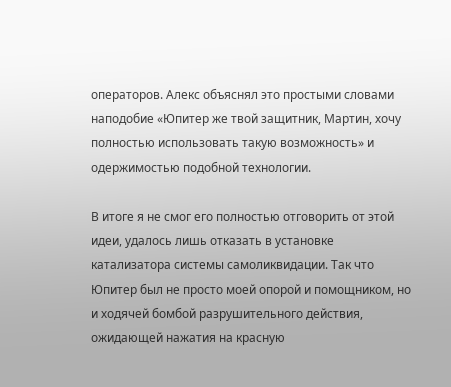операторов. Алекс объяснял это простыми словами наподобие «Юпитер же твой защитник, Мартин, хочу полностью использовать такую возможность» и одержимостью подобной технологии.

В итоге я не смог его полностью отговорить от этой идеи, удалось лишь отказать в установке катализатора системы самоликвидации. Так что Юпитер был не просто моей опорой и помощником, но и ходячей бомбой разрушительного действия, ожидающей нажатия на красную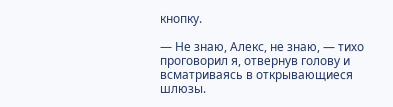кнопку.

— Не знаю, Алекс, не знаю, — тихо проговорил я, отвернув голову и всматриваясь в открывающиеся шлюзы.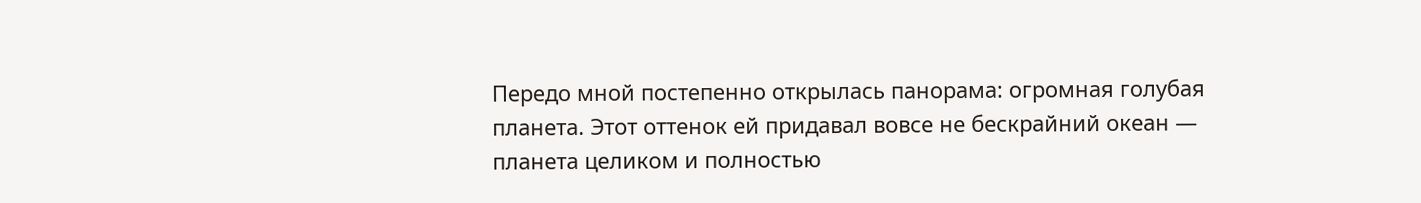Передо мной постепенно открылась панорама: огромная голубая планета. Этот оттенок ей придавал вовсе не бескрайний океан — планета целиком и полностью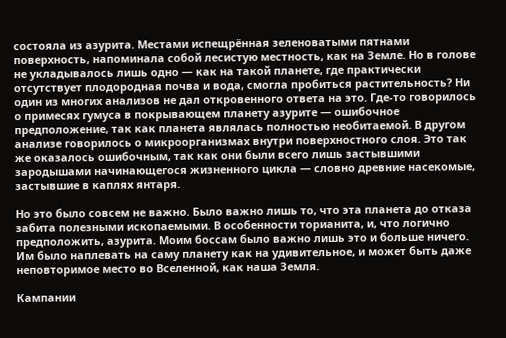состояла из азурита. Местами испещрённая зеленоватыми пятнами поверхность, напоминала собой лесистую местность, как на Земле. Но в голове не укладывалось лишь одно — как на такой планете, где практически отсутствует плодородная почва и вода, смогла пробиться растительность? Ни один из многих анализов не дал откровенного ответа на это. Где-то говорилось о примесях гумуса в покрывающем планету азурите — ошибочное предположение, так как планета являлась полностью необитаемой. В другом анализе говорилось о микроорганизмах внутри поверхностного слоя. Это так же оказалось ошибочным, так как они были всего лишь застывшими зародышами начинающегося жизненного цикла — словно древние насекомые, застывшие в каплях янтаря.

Но это было совсем не важно. Было важно лишь то, что эта планета до отказа забита полезными ископаемыми. В особенности торианита, и, что логично предположить, азурита. Моим боссам было важно лишь это и больше ничего. Им было наплевать на саму планету как на удивительное, и может быть даже неповторимое место во Вселенной, как наша Земля.

Кампании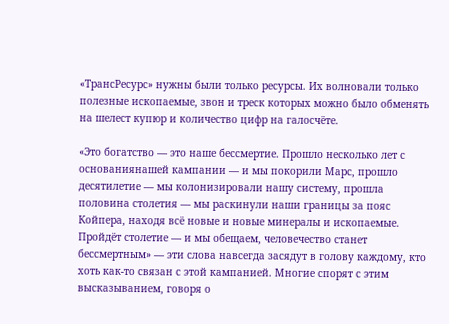«ТрансРесурс» нужны были только ресурсы. Их волновали только полезные ископаемые, звон и треск которых можно было обменять на шелест купюр и количество цифр на галосчёте.

«Это богатство — это наше бессмертие. Прошло несколько лет с основаниянашей кампании — и мы покорили Марс, прошло десятилетие — мы колонизировали нашу систему, прошла половина столетия — мы раскинули наши границы за пояс Койпера, находя всё новые и новые минералы и ископаемые. Пройдёт столетие — и мы обещаем, человечество станет бессмертным» — эти слова навсегда засядут в голову каждому, кто хоть как-то связан с этой кампанией. Многие спорят с этим высказыванием, говоря о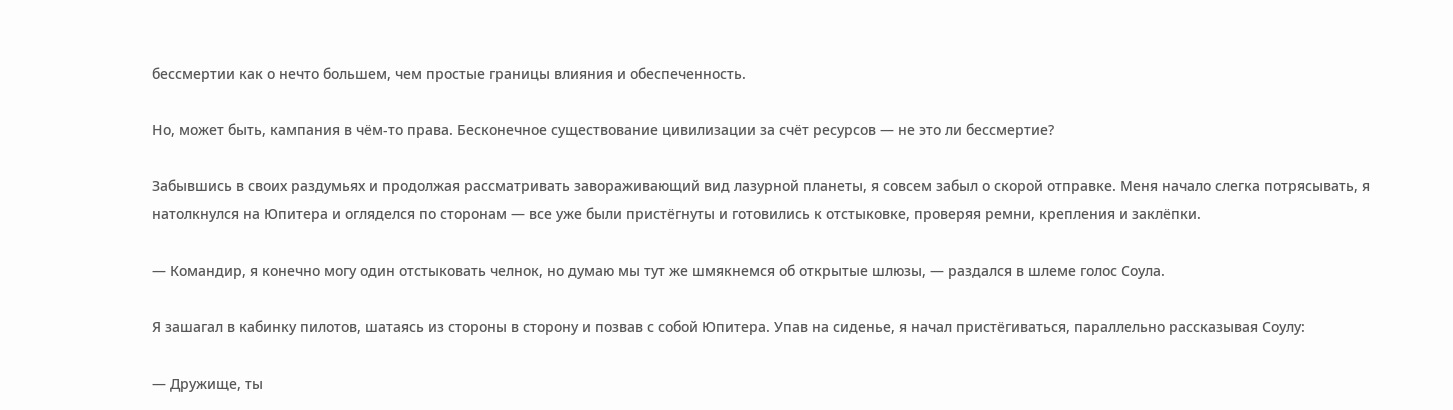бессмертии как о нечто большем, чем простые границы влияния и обеспеченность.

Но, может быть, кампания в чём-то права. Бесконечное существование цивилизации за счёт ресурсов — не это ли бессмертие?

Забывшись в своих раздумьях и продолжая рассматривать завораживающий вид лазурной планеты, я совсем забыл о скорой отправке. Меня начало слегка потрясывать, я натолкнулся на Юпитера и огляделся по сторонам — все уже были пристёгнуты и готовились к отстыковке, проверяя ремни, крепления и заклёпки.

— Командир, я конечно могу один отстыковать челнок, но думаю мы тут же шмякнемся об открытые шлюзы, — раздался в шлеме голос Соула.

Я зашагал в кабинку пилотов, шатаясь из стороны в сторону и позвав с собой Юпитера. Упав на сиденье, я начал пристёгиваться, параллельно рассказывая Соулу:

— Дружище, ты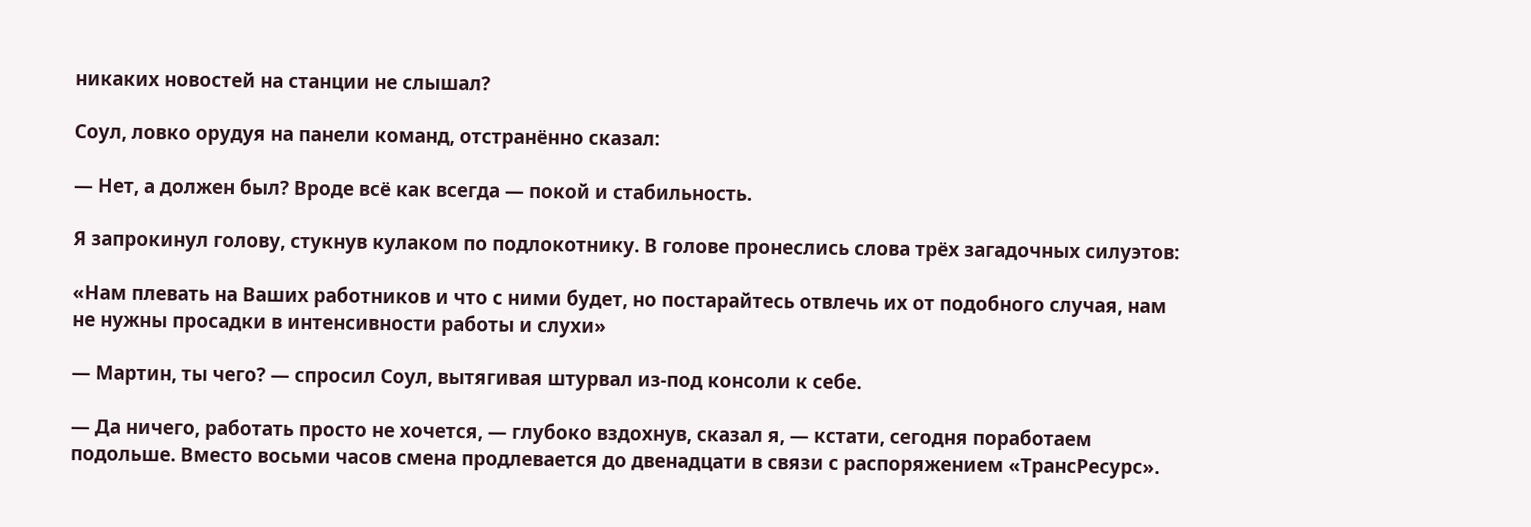никаких новостей на станции не слышал?

Соул, ловко орудуя на панели команд, отстранённо сказал:

— Нет, а должен был? Вроде всё как всегда — покой и стабильность.

Я запрокинул голову, стукнув кулаком по подлокотнику. В голове пронеслись слова трёх загадочных силуэтов:

«Нам плевать на Ваших работников и что с ними будет, но постарайтесь отвлечь их от подобного случая, нам не нужны просадки в интенсивности работы и слухи»

— Мартин, ты чего? — спросил Соул, вытягивая штурвал из-под консоли к себе.

— Да ничего, работать просто не хочется, — глубоко вздохнув, сказал я, — кстати, сегодня поработаем подольше. Вместо восьми часов смена продлевается до двенадцати в связи с распоряжением «ТрансРесурс».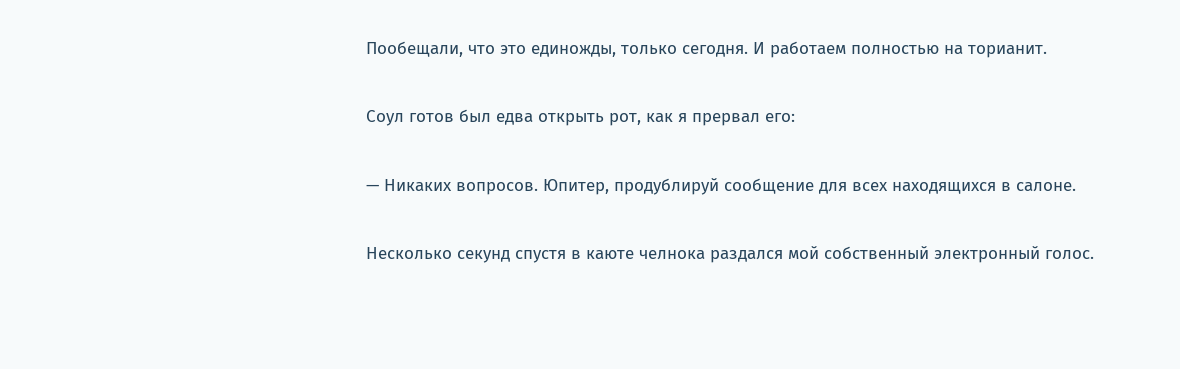Пообещали, что это единожды, только сегодня. И работаем полностью на торианит.

Соул готов был едва открыть рот, как я прервал его:

— Никаких вопросов. Юпитер, продублируй сообщение для всех находящихся в салоне.

Несколько секунд спустя в каюте челнока раздался мой собственный электронный голос.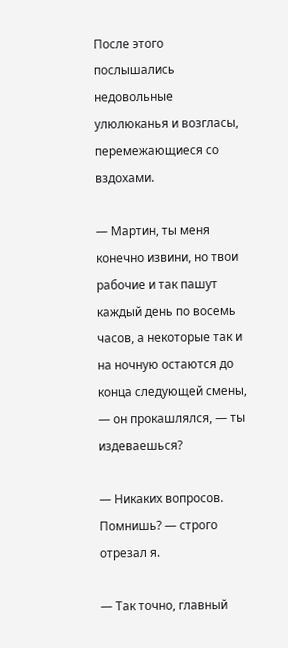После этого послышались недовольные улюлюканья и возгласы, перемежающиеся со вздохами.

— Мартин, ты меня конечно извини, но твои рабочие и так пашут каждый день по восемь часов, а некоторые так и на ночную остаются до конца следующей смены, — он прокашлялся, — ты издеваешься?

— Никаких вопросов. Помнишь? — строго отрезал я.

— Так точно, главный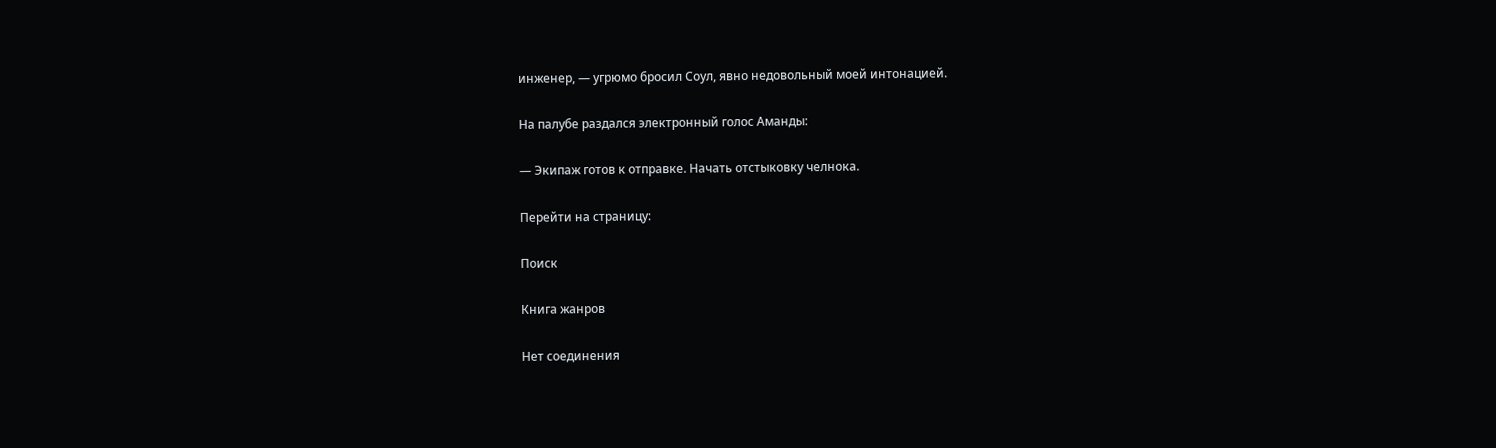инженер, — угрюмо бросил Соул, явно недовольный моей интонацией.

На палубе раздался электронный голос Аманды:

— Экипаж готов к отправке. Начать отстыковку челнока.

Перейти на страницу:

Поиск

Книга жанров

Нет соединения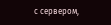с сервером,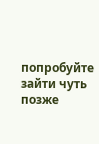попробуйте зайти чуть позже